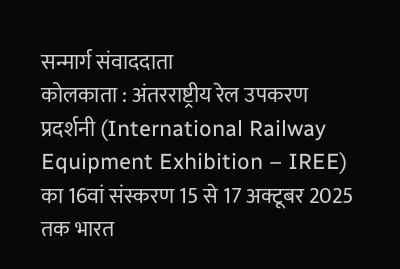सन्मार्ग संवाददाता
कोलकाता : अंतरराष्ट्रीय रेल उपकरण प्रदर्शनी (International Railway Equipment Exhibition – IREE) का 16वां संस्करण 15 से 17 अक्टूबर 2025 तक भारत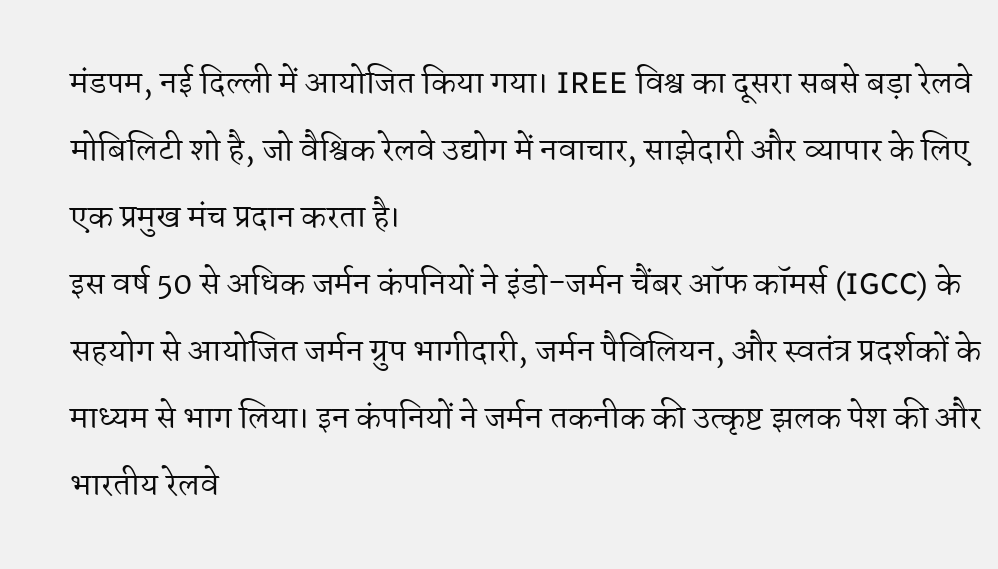मंडपम, नई दिल्ली में आयोजित किया गया। IREE विश्व का दूसरा सबसे बड़ा रेलवे मोबिलिटी शो है, जो वैश्विक रेलवे उद्योग में नवाचार, साझेदारी और व्यापार के लिए एक प्रमुख मंच प्रदान करता है।
इस वर्ष 50 से अधिक जर्मन कंपनियों ने इंडो-जर्मन चैंबर ऑफ कॉमर्स (IGCC) के सहयोग से आयोजित जर्मन ग्रुप भागीदारी, जर्मन पैविलियन, और स्वतंत्र प्रदर्शकों के माध्यम से भाग लिया। इन कंपनियों ने जर्मन तकनीक की उत्कृष्ट झलक पेश की और भारतीय रेलवे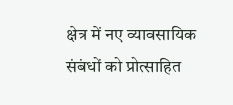क्षेत्र में नए व्यावसायिक संबंधों को प्रोत्साहित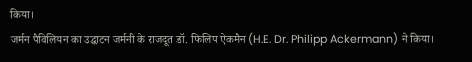किया।
जर्मन पैविलियन का उद्घाटन जर्मनी के राजदूत डॉ. फिलिप ऐकमैन (H.E. Dr. Philipp Ackermann) ने किया।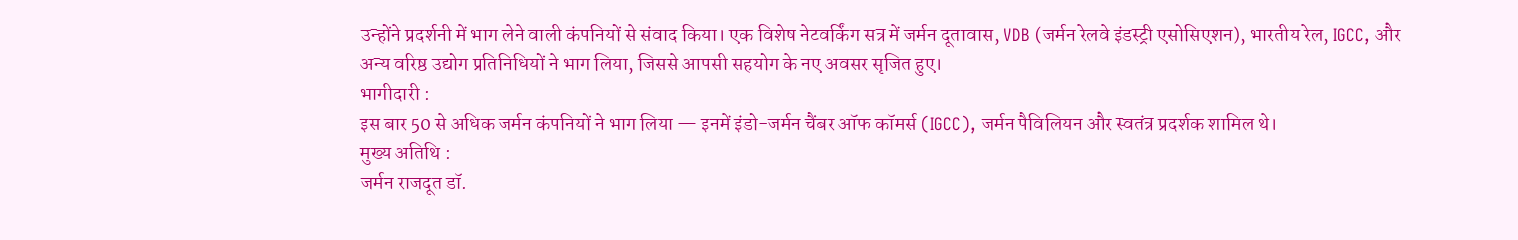उन्होंने प्रदर्शनी में भाग लेने वाली कंपनियों से संवाद किया। एक विशेष नेटवर्किंग सत्र में जर्मन दूतावास, VDB (जर्मन रेलवे इंडस्ट्री एसोसिएशन), भारतीय रेल, IGCC, और अन्य वरिष्ठ उद्योग प्रतिनिधियों ने भाग लिया, जिससे आपसी सहयोग के नए अवसर सृजित हुए।
भागीदारी :
इस बार 50 से अधिक जर्मन कंपनियों ने भाग लिया — इनमें इंडो-जर्मन चैंबर ऑफ कॉमर्स (IGCC), जर्मन पैविलियन और स्वतंत्र प्रदर्शक शामिल थे।
मुख्य अतिथि :
जर्मन राजदूत डॉ.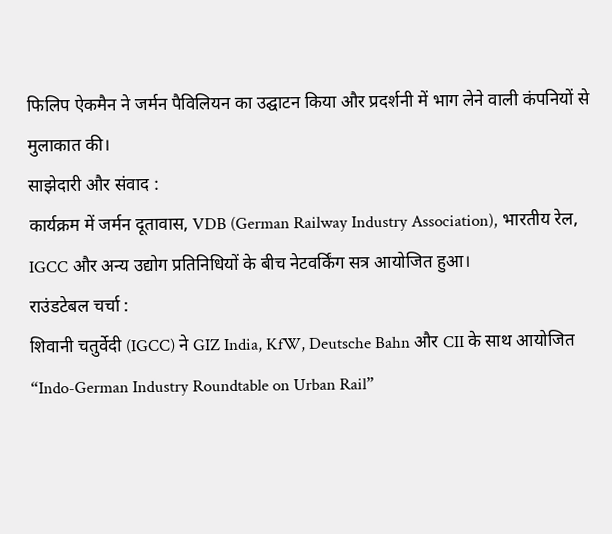फिलिप ऐकमैन ने जर्मन पैविलियन का उद्घाटन किया और प्रदर्शनी में भाग लेने वाली कंपनियों से मुलाकात की।
साझेदारी और संवाद :
कार्यक्रम में जर्मन दूतावास, VDB (German Railway Industry Association), भारतीय रेल, IGCC और अन्य उद्योग प्रतिनिधियों के बीच नेटवर्किंग सत्र आयोजित हुआ।
राउंडटेबल चर्चा :
शिवानी चतुर्वेदी (IGCC) ने GIZ India, KfW, Deutsche Bahn और CII के साथ आयोजित “Indo-German Industry Roundtable on Urban Rail”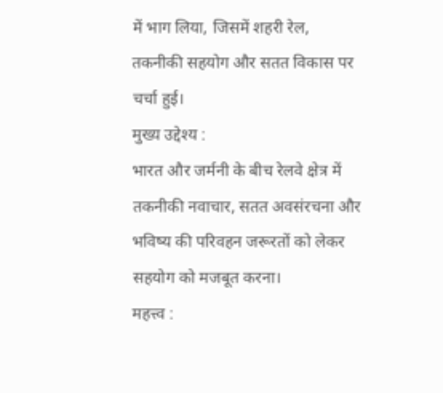में भाग लिया, जिसमें शहरी रेल, तकनीकी सहयोग और सतत विकास पर चर्चा हुई।
मुख्य उद्देश्य :
भारत और जर्मनी के बीच रेलवे क्षेत्र में तकनीकी नवाचार, सतत अवसंरचना और भविष्य की परिवहन जरूरतों को लेकर सहयोग को मजबूत करना।
महत्त्व :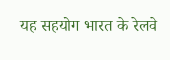यह सहयोग भारत के रेलवे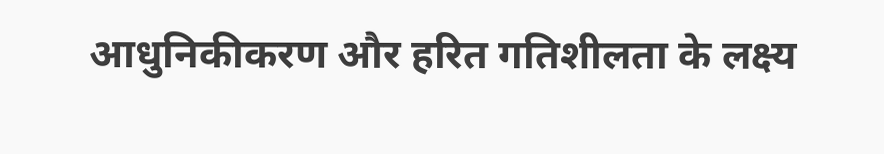आधुनिकीकरण और हरित गतिशीलता के लक्ष्य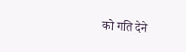को गति देने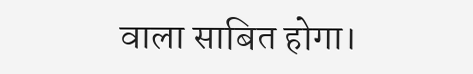वाला साबित होगा।